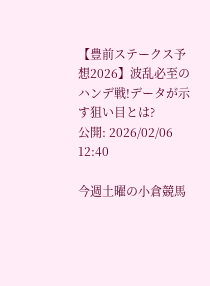【豊前ステークス予想2026】波乱必至のハンデ戦!データが示す狙い目とは?
公開: 2026/02/06 12:40

今週土曜の小倉競馬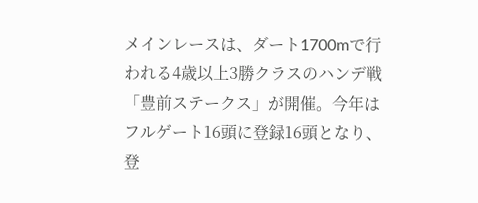メインレースは、ダート1700mで行われる4歳以上3勝クラスのハンデ戦「豊前ステークス」が開催。今年はフルゲート16頭に登録16頭となり、登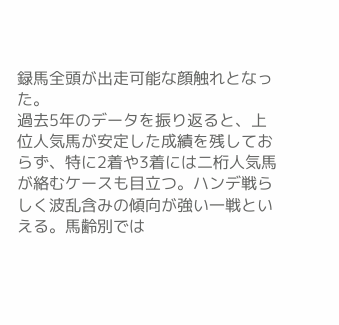録馬全頭が出走可能な顔触れとなった。
過去5年のデータを振り返ると、上位人気馬が安定した成績を残しておらず、特に2着や3着には二桁人気馬が絡むケースも目立つ。ハンデ戦らしく波乱含みの傾向が強い一戦といえる。馬齢別では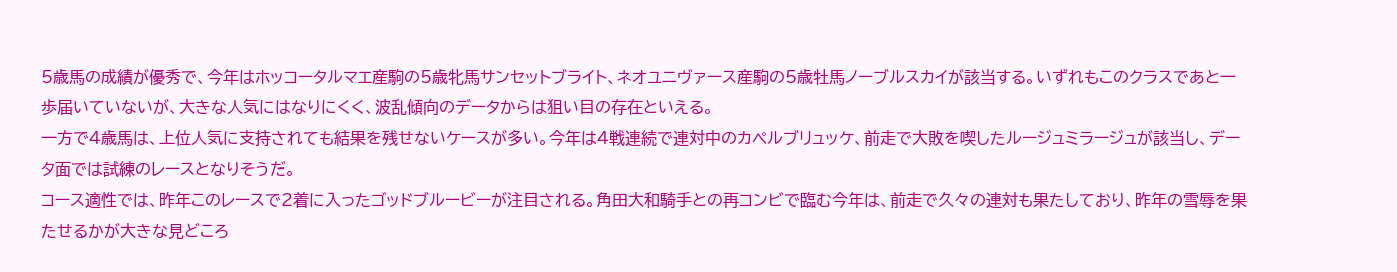5歳馬の成績が優秀で、今年はホッコータルマエ産駒の5歳牝馬サンセットブライト、ネオユニヴァース産駒の5歳牡馬ノーブルスカイが該当する。いずれもこのクラスであと一歩届いていないが、大きな人気にはなりにくく、波乱傾向のデータからは狙い目の存在といえる。
一方で4歳馬は、上位人気に支持されても結果を残せないケースが多い。今年は4戦連続で連対中のカペルブリュッケ、前走で大敗を喫したルージュミラージュが該当し、データ面では試練のレースとなりそうだ。
コース適性では、昨年このレースで2着に入ったゴッドブルービーが注目される。角田大和騎手との再コンビで臨む今年は、前走で久々の連対も果たしており、昨年の雪辱を果たせるかが大きな見どころ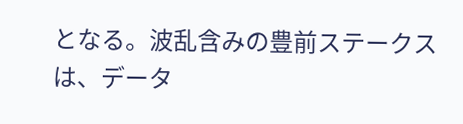となる。波乱含みの豊前ステークスは、データ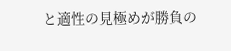と適性の見極めが勝負の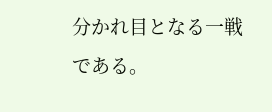分かれ目となる一戦である。